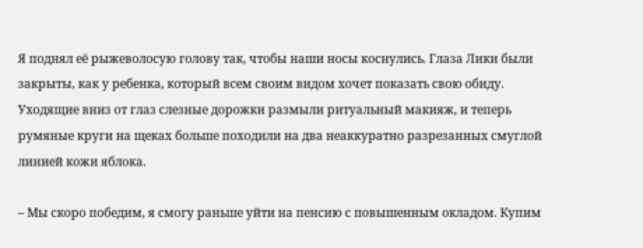Я поднял её рыжеволосую голову так, чтобы наши носы коснулись. Глаза Лики были закрыты, как у ребенка, который всем своим видом хочет показать свою обиду. Уходящие вниз от глаз слезные дорожки размыли ритуальный макияж, и теперь румяные круги на щеках больше походили на два неаккуратно разрезанных смуглой линией кожи яблока.

– Мы скоро победим, я смогу раньше уйти на пенсию с повышенным окладом. Купим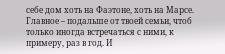себе дом хоть на Фаэтоне, хоть на Марсе. Главное – подальше от твоей семьи, чтоб только иногда встречаться с ними, к примеру, раз в год. И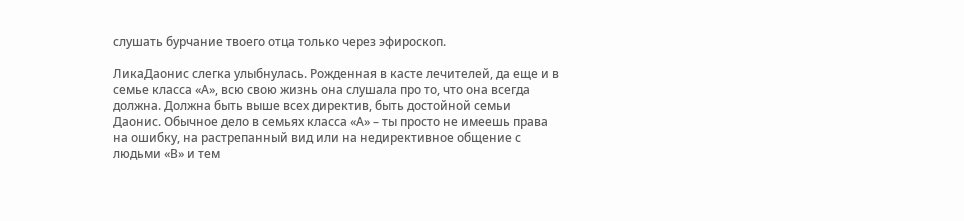слушать бурчание твоего отца только через эфироскоп.

ЛикаДаонис слегка улыбнулась. Рожденная в касте лечителей, да еще и в семье класса «А», всю свою жизнь она слушала про то, что она всегда должна. Должна быть выше всех директив, быть достойной семьи Даонис. Обычное дело в семьях класса «А» – ты просто не имеешь права на ошибку, на растрепанный вид или на недирективное общение с людьми «В» и тем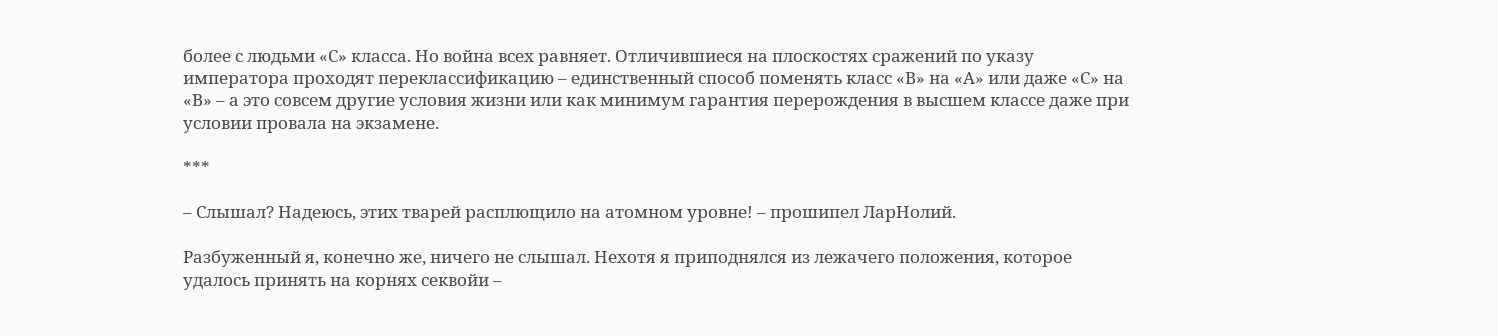более с людьми «С» класса. Но война всех равняет. Отличившиеся на плоскостях сражений по указу императора проходят переклассификацию – единственный способ поменять класс «В» на «А» или даже «С» на «В» – а это совсем другие условия жизни или как минимум гарантия перерождения в высшем классе даже при условии провала на экзамене.

***

– Слышал? Надеюсь, этих тварей расплющило на атомном уровне! – прошипел ЛарНолий.

Разбуженный я, конечно же, ничего не слышал. Нехотя я приподнялся из лежачего положения, которое удалось принять на корнях секвойи –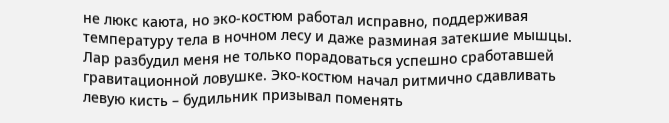не люкс каюта, но эко-костюм работал исправно, поддерживая температуру тела в ночном лесу и даже разминая затекшие мышцы. Лар разбудил меня не только порадоваться успешно сработавшей гравитационной ловушке. Эко-костюм начал ритмично сдавливать левую кисть – будильник призывал поменять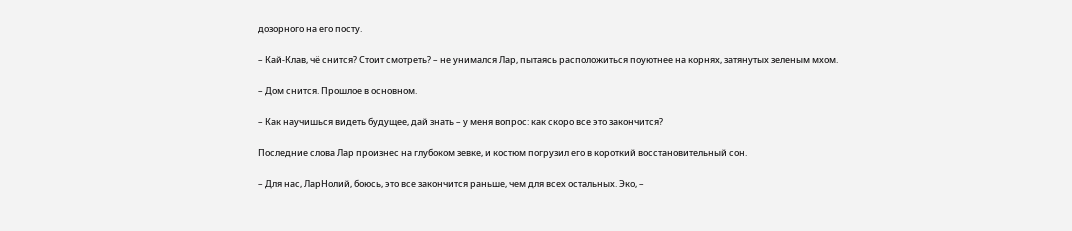дозорного на его посту.

– Кай-Клав, чё снится? Стоит смотреть? – не унимался Лар, пытаясь расположиться поуютнее на корнях, затянутых зеленым мхом.

– Дом снится. Прошлое в основном.

– Как научишься видеть будущее, дай знать – у меня вопрос: как скоро все это закончится?

Последние слова Лар произнес на глубоком зевке, и костюм погрузил его в короткий восстановительный сон.

– Для нас, ЛарНолий, боюсь, это все закончится раньше, чем для всех остальных. Эко, –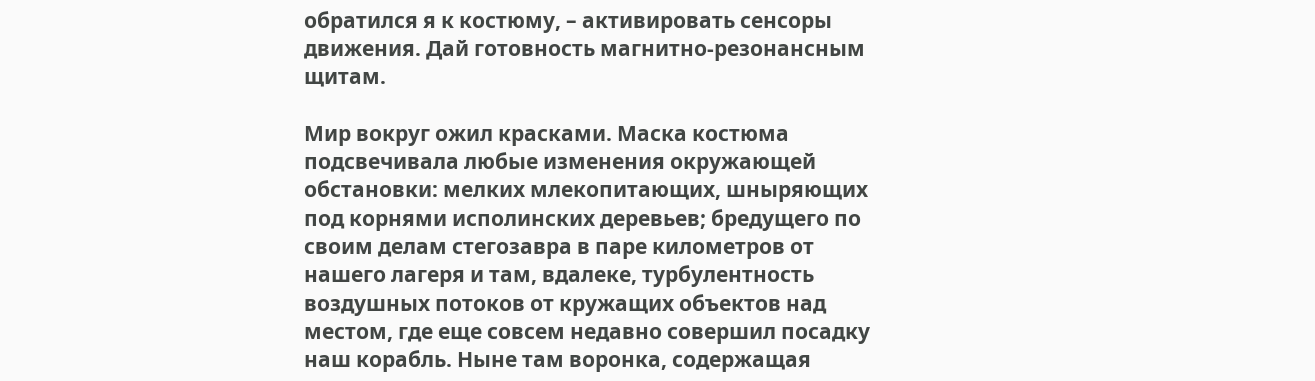обратился я к костюму, – активировать сенсоры движения. Дай готовность магнитно-резонансным щитам.

Мир вокруг ожил красками. Маска костюма подсвечивала любые изменения окружающей обстановки: мелких млекопитающих, шныряющих под корнями исполинских деревьев; бредущего по своим делам стегозавра в паре километров от нашего лагеря и там, вдалеке, турбулентность воздушных потоков от кружащих объектов над местом, где еще совсем недавно совершил посадку наш корабль. Ныне там воронка, содержащая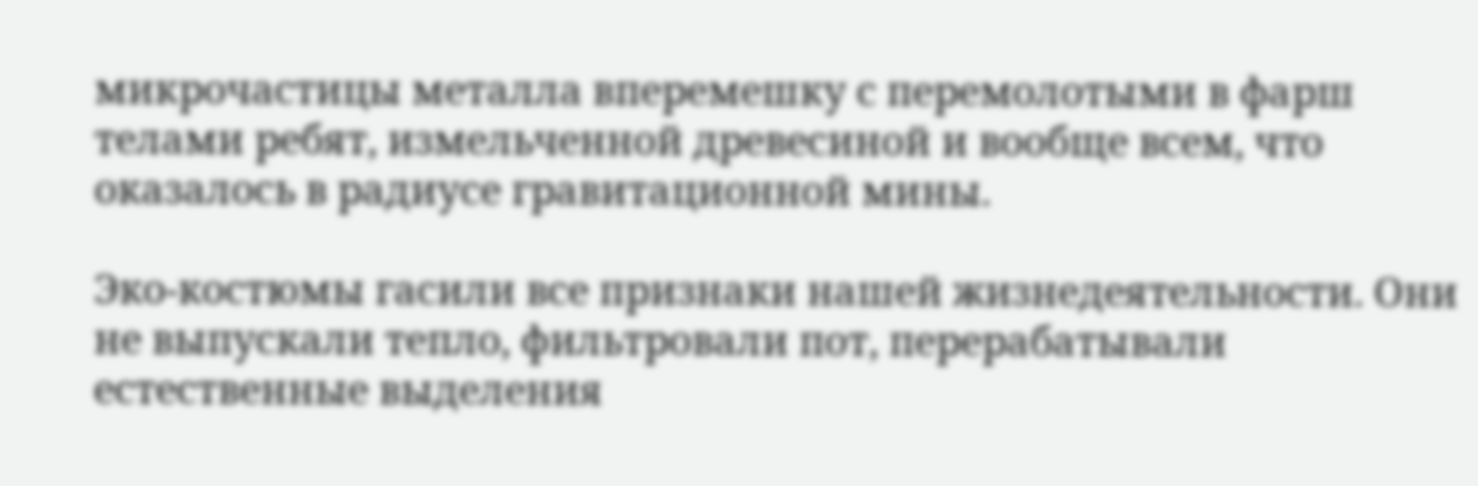микрочастицы металла вперемешку с перемолотыми в фарш телами ребят, измельченной древесиной и вообще всем, что оказалось в радиусе гравитационной мины.

Эко-костюмы гасили все признаки нашей жизнедеятельности. Они не выпускали тепло, фильтровали пот, перерабатывали естественные выделения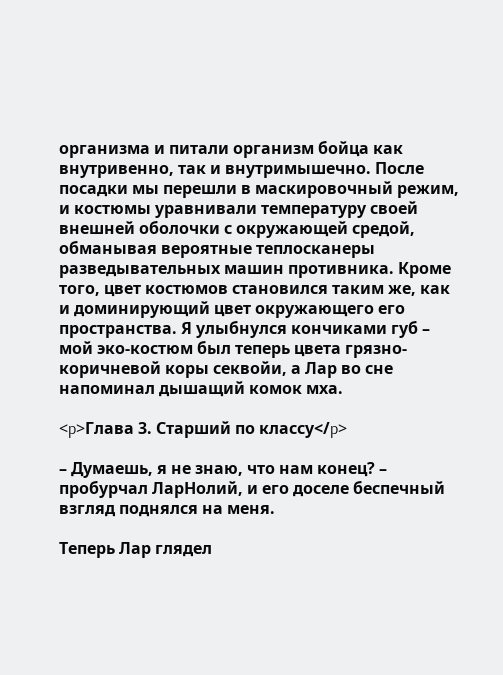организма и питали организм бойца как внутривенно, так и внутримышечно. После посадки мы перешли в маскировочный режим, и костюмы уравнивали температуру своей внешней оболочки с окружающей средой, обманывая вероятные теплосканеры разведывательных машин противника. Кроме того, цвет костюмов становился таким же, как и доминирующий цвет окружающего его пространства. Я улыбнулся кончиками губ – мой эко-костюм был теперь цвета грязно-коричневой коры секвойи, а Лар во сне напоминал дышащий комок мха.

<p>Глава 3. Старший по классу</p>

– Думаешь, я не знаю, что нам конец? – пробурчал ЛарНолий, и его доселе беспечный взгляд поднялся на меня.

Теперь Лар глядел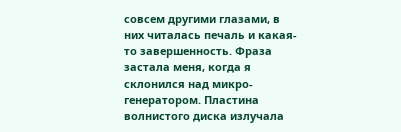совсем другими глазами, в них читалась печаль и какая-то завершенность. Фраза застала меня, когда я склонился над микро-генератором. Пластина волнистого диска излучала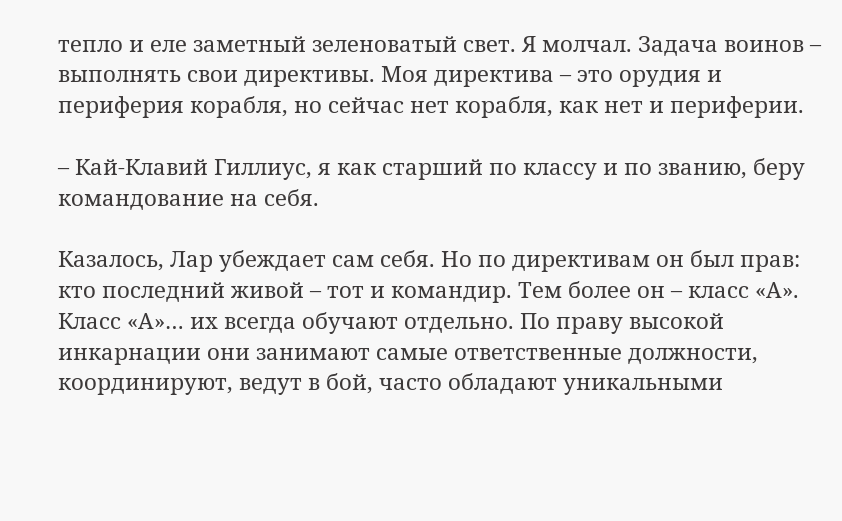тепло и еле заметный зеленоватый свет. Я молчал. Задача воинов – выполнять свои директивы. Моя директива – это орудия и периферия корабля, но сейчас нет корабля, как нет и периферии.

– Кай-Клавий Гиллиус, я как старший по классу и по званию, беру командование на себя.

Казалось, Лар убеждает сам себя. Но по директивам он был прав: кто последний живой – тот и командир. Тем более он – класс «А». Класс «А»… их всегда обучают отдельно. По праву высокой инкарнации они занимают самые ответственные должности, координируют, ведут в бой, часто обладают уникальными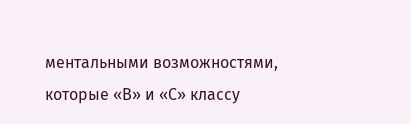ментальными возможностями, которые «В» и «С» классу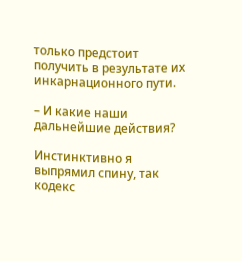только предстоит получить в результате их инкарнационного пути.

– И какие наши дальнейшие действия?

Инстинктивно я выпрямил спину, так кодекс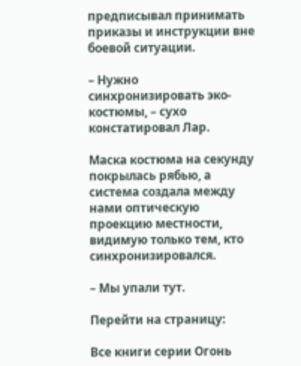предписывал принимать приказы и инструкции вне боевой ситуации.

– Нужно синхронизировать эко-костюмы, – сухо констатировал Лар.

Маска костюма на секунду покрылась рябью, а система создала между нами оптическую проекцию местности, видимую только тем, кто синхронизировался.

– Мы упали тут.

Перейти на страницу:

Все книги серии Огонь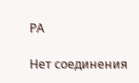РА

Нет соединения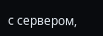с сервером,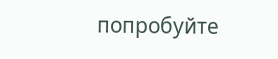попробуйте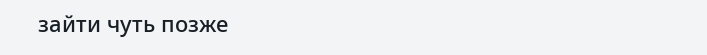зайти чуть позже